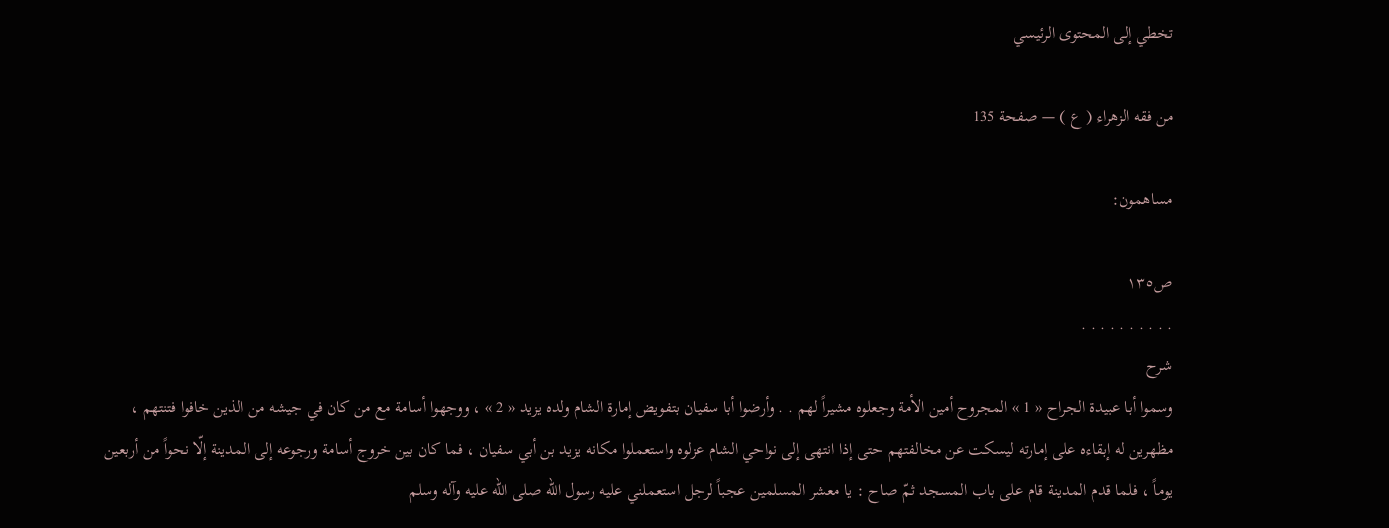تخطي إلى المحتوى الرئيسي

من فقه الزهراء ( ع ) — صفحة 135

مساهمون:

ص١٣٥
. . . . . . . . . .
شرح
وسموا أبا عبيدة الجراح « 1 » المجروح أمين الأمة وجعلوه مشيراً لهم . . وأرضوا أبا سفيان بتفويض إمارة الشام ولده يزيد « 2 » ، ووجهوا أسامة مع من كان في جيشه من الذين خافوا فتنتهم ، مظهرين له إبقاءه على إمارته ليسكت عن مخالفتهم حتى إذا انتهى إلى نواحي الشام عزلوه واستعملوا مكانه يزيد بن أبي سفيان ، فما كان بين خروج أسامة ورجوعه إلى المدينة إلّا نحواً من أربعين يوماً ، فلما قدم المدينة قام على باب المسجد ثمّ صاح : يا معشر المسلمين عجباً لرجل استعملني عليه رسول الله صلى الله عليه وآله وسلم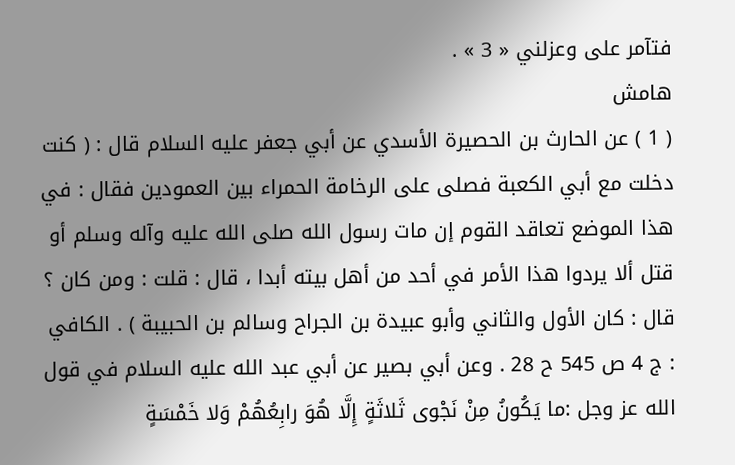فتآمر على وعزلني « 3 » .
هامش
( 1 ) عن الحارث بن الحصيرة الأسدي عن أبي جعفر عليه السلام قال : ( كنت دخلت مع أبي الكعبة فصلى على الرخامة الحمراء بين العمودين فقال : في هذا الموضع تعاقد القوم إن مات رسول الله صلى الله عليه وآله وسلم أو قتل ألا يردوا هذا الأمر في أحد من أهل بيته أبدا ، قال : قلت : ومن كان ؟ قال : كان الأول والثاني وأبو عبيدة بن الجراح وسالم بن الحبيبة ) . الكافي : ج 4 ص 545 ح 28 . وعن أبي بصير عن أبي عبد الله عليه السلام في قول الله عز وجل :ما يَكُونُ مِنْ نَجْوى ثَلاثَةٍ إِلَّا هُوَ رابِعُهُمْ وَلا خَمْسَةٍ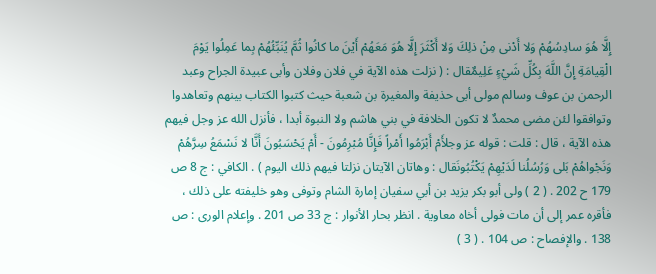إِلَّا هُوَ سادِسُهُمْ وَلا أَدْنى مِنْ ذلِكَ وَلا أَكْثَرَ إِلَّا هُوَ مَعَهُمْ أَيْنَ ما كانُوا ثُمَّ يُنَبِّئُهُمْ بِما عَمِلُوا يَوْمَ الْقِيامَةِ إِنَّ اللَّهَ بِكُلِّ شَيْءٍ عَلِيمٌقال : ( نزلت هذه الآية في فلان وفلان وأبى عبيدة الجراح وعبد الرحمن بن عوف وسالم مولى أبى حذيفة والمغيرة بن شعبة حيث كتبوا الكتاب بينهم وتعاهدوا وتوافقوا لئن مضى محمدٌ لا تكون الخلافة في بني هاشم ولا النبوة أبدا ، فأنزل الله عز وجل فيهم هذه الآية ، قال : قلت : قوله عز وجلأَمْ أَبْرَمُوا أَمْراً فَإِنَّا مُبْرِمُونَ - أَمْ يَحْسَبُونَ أَنَّا لا نَسْمَعُ سِرَّهُمْ وَنَجْواهُمْ بَلى وَرُسُلُنا لَدَيْهِمْ يَكْتُبُونَقال : وهاتان الآيتان نزلتا فيهم ذلك اليوم ) . الكافي : ج 8 ص 179 ح 202 . ( 2 ) ولى أبو بكر يزيد بن أبي سفيان إمارة الشام وتوفى وهو خليفته على ذلك ، فأقره عمر إلى أن مات فولى أخاه معاوية . انظر بحار الأنوار : ج 33 ص 201 . وإعلام الورى : ص 138 . والإفصاح : ص 104 . ( 3 )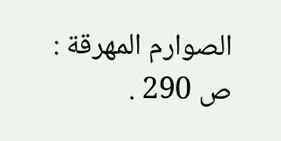الصوارم المهرقة : ص 290 .